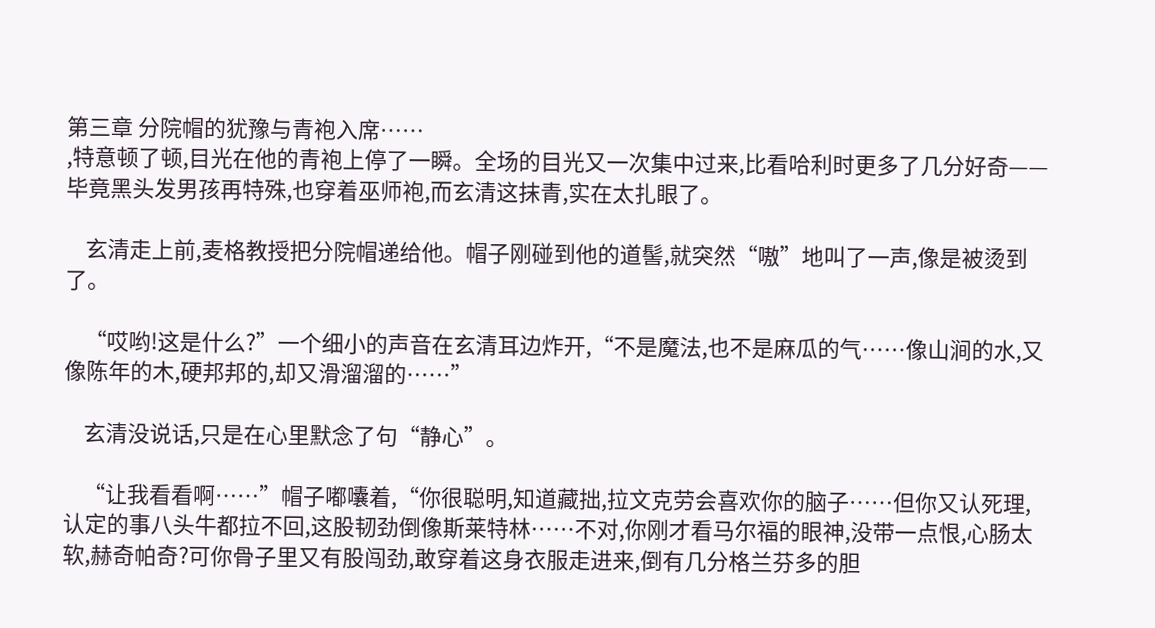第三章 分院帽的犹豫与青袍入席……
,特意顿了顿,目光在他的青袍上停了一瞬。全场的目光又一次集中过来,比看哈利时更多了几分好奇——毕竟黑头发男孩再特殊,也穿着巫师袍,而玄清这抹青,实在太扎眼了。

    玄清走上前,麦格教授把分院帽递给他。帽子刚碰到他的道髻,就突然“嗷”地叫了一声,像是被烫到了。

    “哎哟!这是什么?”一个细小的声音在玄清耳边炸开,“不是魔法,也不是麻瓜的气……像山涧的水,又像陈年的木,硬邦邦的,却又滑溜溜的……”

    玄清没说话,只是在心里默念了句“静心”。

    “让我看看啊……”帽子嘟囔着,“你很聪明,知道藏拙,拉文克劳会喜欢你的脑子……但你又认死理,认定的事八头牛都拉不回,这股韧劲倒像斯莱特林……不对,你刚才看马尔福的眼神,没带一点恨,心肠太软,赫奇帕奇?可你骨子里又有股闯劲,敢穿着这身衣服走进来,倒有几分格兰芬多的胆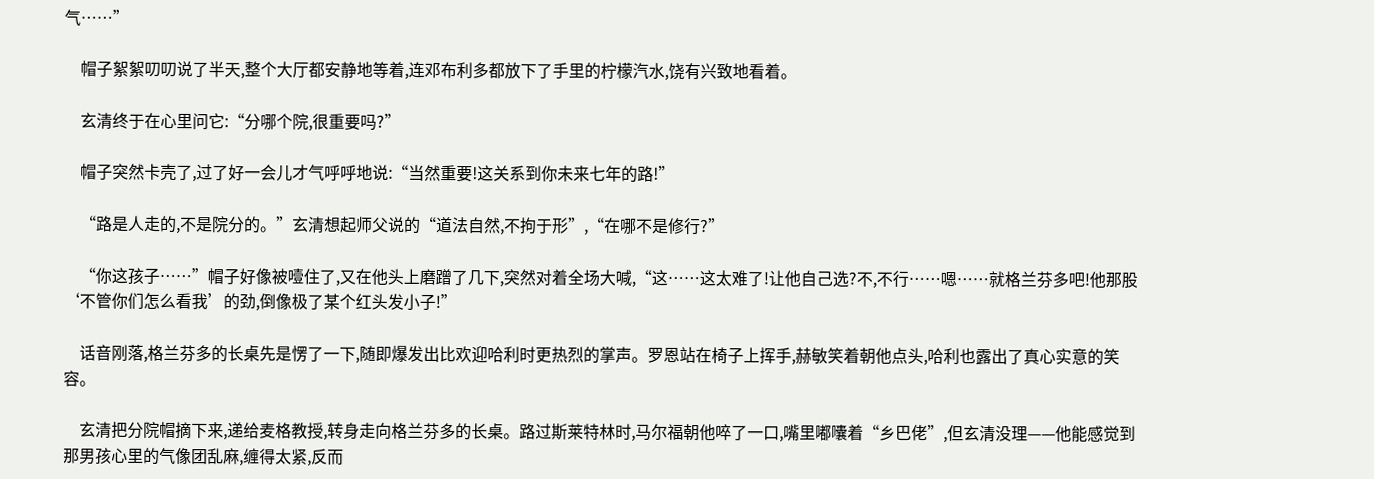气……”

    帽子絮絮叨叨说了半天,整个大厅都安静地等着,连邓布利多都放下了手里的柠檬汽水,饶有兴致地看着。

    玄清终于在心里问它:“分哪个院,很重要吗?”

    帽子突然卡壳了,过了好一会儿才气呼呼地说:“当然重要!这关系到你未来七年的路!”

    “路是人走的,不是院分的。”玄清想起师父说的“道法自然,不拘于形”,“在哪不是修行?”

    “你这孩子……”帽子好像被噎住了,又在他头上磨蹭了几下,突然对着全场大喊,“这……这太难了!让他自己选?不,不行……嗯……就格兰芬多吧!他那股‘不管你们怎么看我’的劲,倒像极了某个红头发小子!”

    话音刚落,格兰芬多的长桌先是愣了一下,随即爆发出比欢迎哈利时更热烈的掌声。罗恩站在椅子上挥手,赫敏笑着朝他点头,哈利也露出了真心实意的笑容。

    玄清把分院帽摘下来,递给麦格教授,转身走向格兰芬多的长桌。路过斯莱特林时,马尔福朝他啐了一口,嘴里嘟囔着“乡巴佬”,但玄清没理——他能感觉到那男孩心里的气像团乱麻,缠得太紧,反而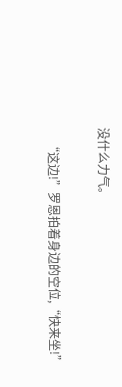没什么力气。

    “这边!”罗恩拍着身边的空位,“快来坐!”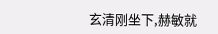玄清刚坐下,赫敏就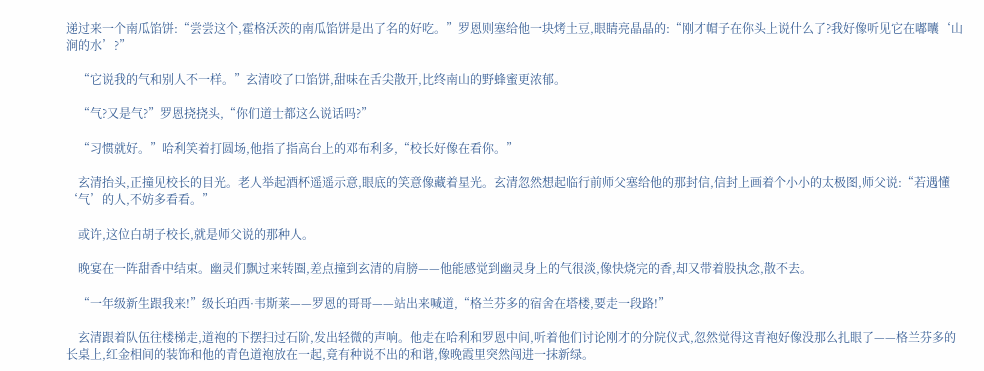递过来一个南瓜馅饼:“尝尝这个,霍格沃茨的南瓜馅饼是出了名的好吃。”罗恩则塞给他一块烤土豆,眼睛亮晶晶的:“刚才帽子在你头上说什么了?我好像听见它在嘟囔‘山涧的水’?”

    “它说我的气和别人不一样。”玄清咬了口馅饼,甜味在舌尖散开,比终南山的野蜂蜜更浓郁。

    “气?又是气?”罗恩挠挠头,“你们道士都这么说话吗?”

    “习惯就好。”哈利笑着打圆场,他指了指高台上的邓布利多,“校长好像在看你。”

    玄清抬头,正撞见校长的目光。老人举起酒杯遥遥示意,眼底的笑意像藏着星光。玄清忽然想起临行前师父塞给他的那封信,信封上画着个小小的太极图,师父说:“若遇懂‘气’的人,不妨多看看。”

    或许,这位白胡子校长,就是师父说的那种人。

    晚宴在一阵甜香中结束。幽灵们飘过来转圈,差点撞到玄清的肩膀——他能感觉到幽灵身上的气很淡,像快烧完的香,却又带着股执念,散不去。

    “一年级新生跟我来!”级长珀西·韦斯莱——罗恩的哥哥——站出来喊道,“格兰芬多的宿舍在塔楼,要走一段路!”

    玄清跟着队伍往楼梯走,道袍的下摆扫过石阶,发出轻微的声响。他走在哈利和罗恩中间,听着他们讨论刚才的分院仪式,忽然觉得这青袍好像没那么扎眼了——格兰芬多的长桌上,红金相间的装饰和他的青色道袍放在一起,竟有种说不出的和谐,像晚霞里突然闯进一抹新绿。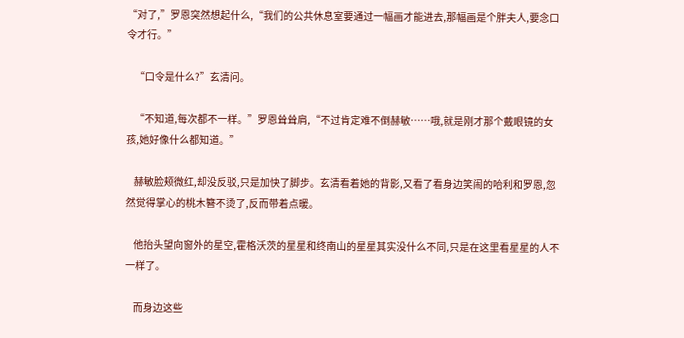“对了,”罗恩突然想起什么,“我们的公共休息室要通过一幅画才能进去,那幅画是个胖夫人,要念口令才行。”

    “口令是什么?”玄清问。

    “不知道,每次都不一样。”罗恩耸耸肩,“不过肯定难不倒赫敏……哦,就是刚才那个戴眼镜的女孩,她好像什么都知道。”

    赫敏脸颊微红,却没反驳,只是加快了脚步。玄清看着她的背影,又看了看身边笑闹的哈利和罗恩,忽然觉得掌心的桃木簪不烫了,反而带着点暖。

    他抬头望向窗外的星空,霍格沃茨的星星和终南山的星星其实没什么不同,只是在这里看星星的人不一样了。

    而身边这些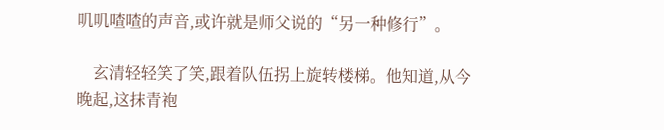叽叽喳喳的声音,或许就是师父说的“另一种修行”。

    玄清轻轻笑了笑,跟着队伍拐上旋转楼梯。他知道,从今晚起,这抹青袍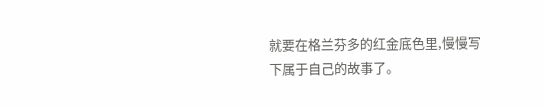就要在格兰芬多的红金底色里,慢慢写下属于自己的故事了。